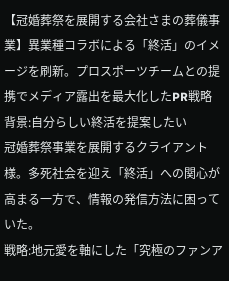【冠婚葬祭を展開する会社さまの葬儀事業】異業種コラボによる「終活」のイメージを刷新。プロスポーツチームとの提携でメディア露出を最大化したPR戦略
背景:自分らしい終活を提案したい
冠婚葬祭事業を展開するクライアント様。多死社会を迎え「終活」への関心が高まる一方で、情報の発信方法に困っていた。
戦略:地元愛を軸にした「究極のファンア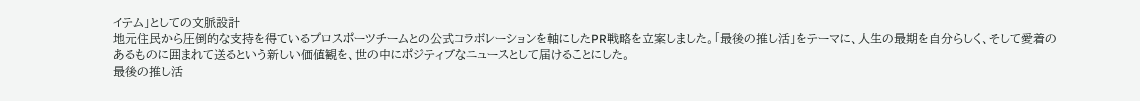イテム」としての文脈設計
地元住民から圧倒的な支持を得ているプロスポーツチームとの公式コラボレーションを軸にしたPR戦略を立案しました。「最後の推し活」をテーマに、人生の最期を自分らしく、そして愛着のあるものに囲まれて送るという新しい価値観を、世の中にポジティブなニュースとして届けることにした。
最後の推し活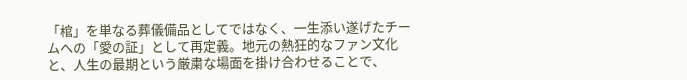「棺」を単なる葬儀備品としてではなく、一生添い遂げたチームへの「愛の証」として再定義。地元の熱狂的なファン文化と、人生の最期という厳粛な場面を掛け合わせることで、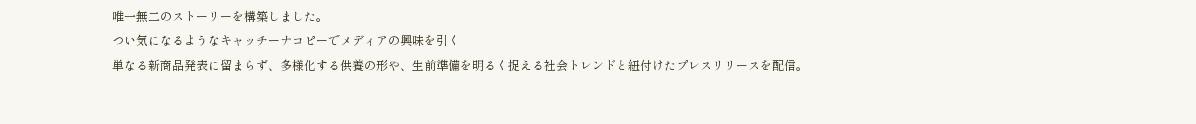唯一無二のストーリーを構築しました。
つい気になるようなキャッチーナコピーでメディアの興味を引く
単なる新商品発表に留まらず、多様化する供養の形や、生前準備を明るく捉える社会トレンドと紐付けたプレスリリースを配信。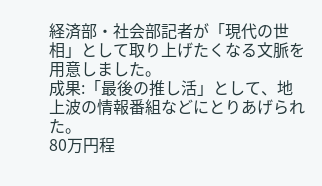経済部・社会部記者が「現代の世相」として取り上げたくなる文脈を用意しました。
成果:「最後の推し活」として、地上波の情報番組などにとりあげられた。
80万円程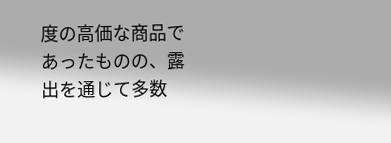度の高価な商品であったものの、露出を通じて多数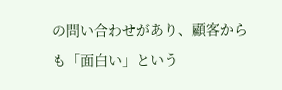の問い合わせがあり、顧客からも「面白い」という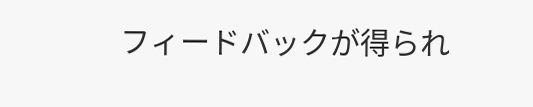フィードバックが得られ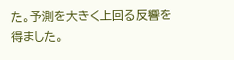た。予測を大きく上回る反響を得ました。